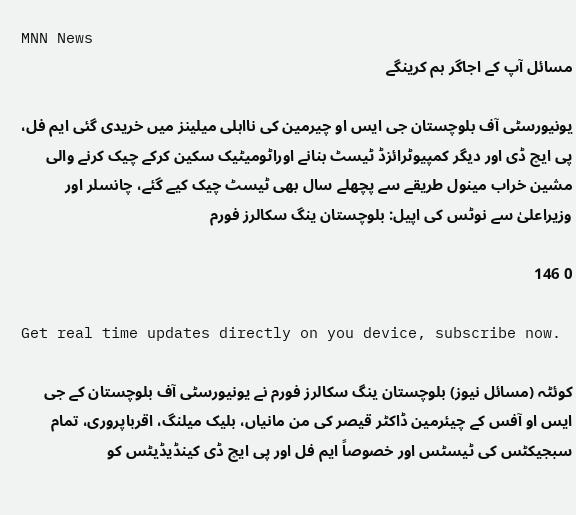MNN News
مسائل آپ کے اجاگر ہم کرینگے

یونیورسٹی آف بلوچستان جی ایس او چیرمین کی نااہلی میلینز میں خریدی گئی ایم فل، پی ایچ ڈی اور دیگر کمپیوٹرائزڈ ٹیسٹ بنانے اوراٹومیٹیک سکین کرکے چیک کرنے والی مشین خراب مینول طریقے سے پچھلے سال بھی ٹیسٹ چیک کیے گئے، چانسلر اور وزیراعلیٰ سے نوٹس کی اپیل: بلوچستان ینگ سکالرز فورم

0 146

Get real time updates directly on you device, subscribe now.

کوئٹہ (مسائل نیوز) بلوچستان ینگ سکالرز فورم نے یونیورسٹی آف بلوچستان کے جی ایس او آفس کے چیئرمین ڈاکٹر قیصر کی من مانیاں، بلیک میلنگ، اقرباپروری، تمام سبجیکٹس کی ٹیسٹس اور خصوصاً ایم فل اور پی ایچ ڈی کینڈیڈیٹس کو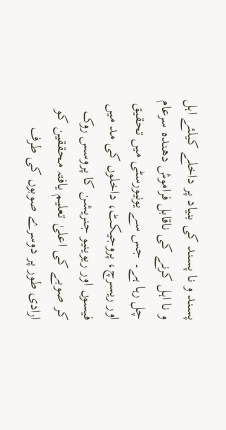پسند و نا پسند کی بنیاد پر داخلے کیلئے اہل و نا اہل کرنے کی ناقابل فراموش دھندہ سرعام چل رہا ہے۔ جس سے یونیورسٹی میں تحقیق اور ریسرچ، پروجیکٹ، داخلوں کی مد میں فیسوں اور ریوینیو جنریشن کا پروسس روک کر صوبے کی اعلیٰ تعلیم یافتہ محققین کو ارادی طور پر دوسرے صوبوں کی طرف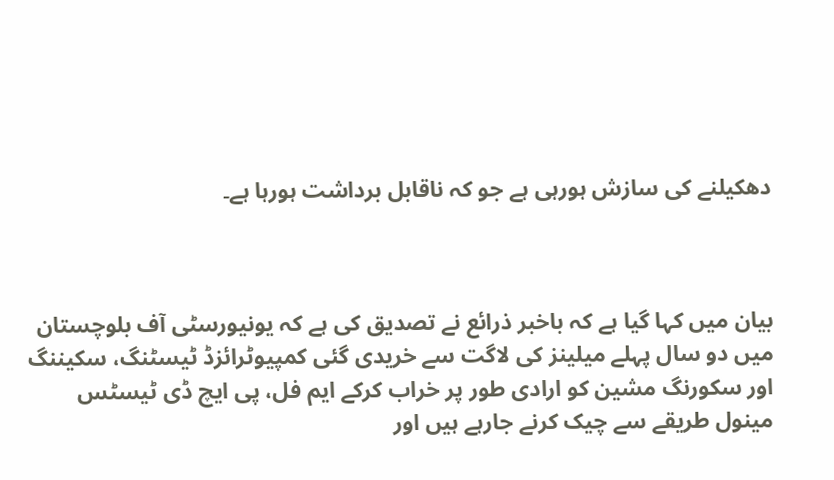دھکیلنے کی سازش ہورہی ہے جو کہ ناقابل برداشت ہورہا ہے۔



بیان میں کہا گیا ہے کہ باخبر ذرائع نے تصدیق کی ہے کہ یونیورسٹی آف بلوچستان میں دو سال پہلے میلینز کی لاگت سے خریدی گئی کمپیوٹرائزڈ ٹیسٹنگ، سکیننگ اور سکورنگ مشین کو ارادی طور پر خراب کرکے ایم فل، پی ایچ ڈی ٹیسٹس مینول طریقے سے چیک کرنے جارہے ہیں اور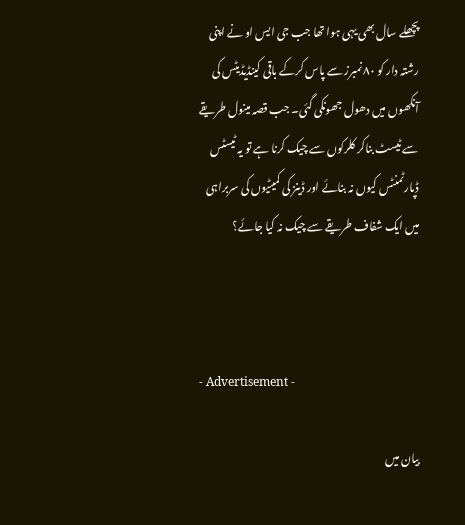پچھلے سال بھی یہی ہوا تھا جب جی ایس او نے اپنی رشتہ دار کو ۸۰ نمبرز سے پاس کرکے باقی کینڈیڈیٹس کی آنکھوں میں دھول جھونکی گئی۔ جب قصہ مینول طریقے سے ٹیسٹ بناکر کلرکوں سے چیک کرنا ہے تو یہ ٹیسٹس ڈپارٹمنٹس کیوں نہ بنائے اور ڈینز کی کمیٹیوں کی سربراہی میں ایک شفاف طریقے سے چیک نہ کیا جائے؟



- Advertisement -

بیان میں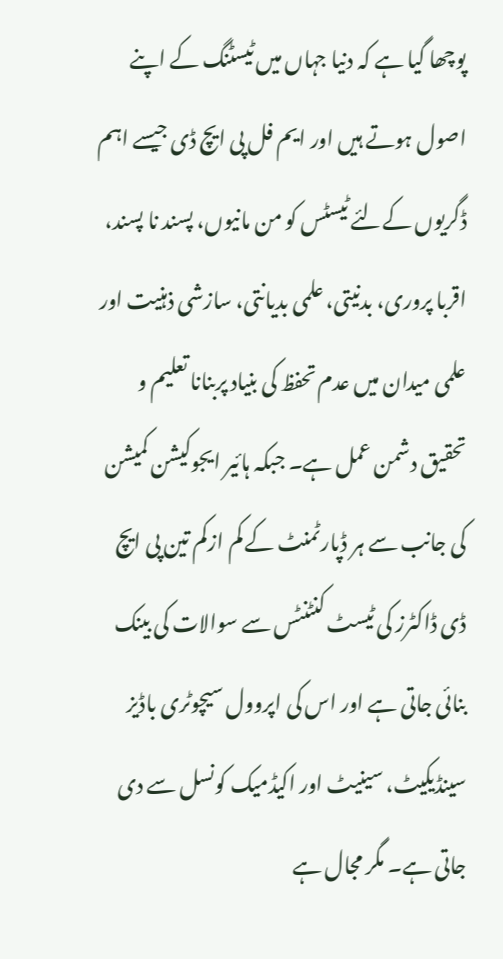پوچھا گیا ہے کہ دنیا جہاں میں ٹیسٹنگ کے اپنے اصول ہوتے ہیں اور ایم فل پی ایچ ڈی جیسے اہم ڈگریوں کےلئے ٹیسٹس کو من مانیوں، پسند نا پسند، اقربا پروری، بدنیتی، علمی بدیانتی، سازشی ذہنیت اور علمی میدان میں عدم تحفظ کی بنیاد پربنانا تعلیم و تحقیق دشمن عمل ہے۔ جبکہ ہائیر ایجوکیشن کمیشن کی جانب سے ہر ڈپارٹمنٹ کے کم ازکم تین پی ایچ ڈی ڈاکٹرز کی ٹیسٹ کنٹنٹس سے سوالات کی بینک بنائی جاتی ہے اور اس کی اپروول سیچوٹری باڈیز سینڈیکیٹ، سینیٹ اور اکیڈمیک کونسل سے دی جاتی ہے۔ مگر مجال ہے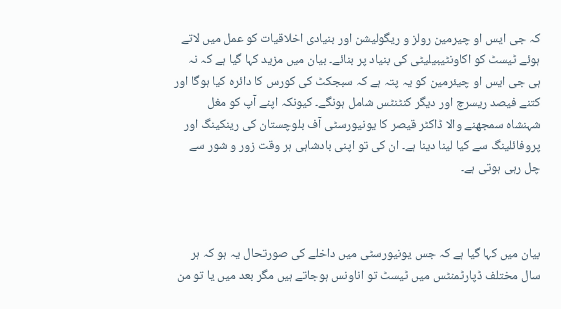کہ جی ایس او چیرمین رولز و ریگولیشن اور بنیادی اخلاقیات کو عمل میں لاتے ہوئے ٹیسٹ کو اکاونٹیبیلیٹی کی بنیاد پر بنائے۔ بیان میں مزید کہا گیا ہے کہ نہ ہی جی ایس او چیئرمین کو یہ پتہ ہے کہ سبجکٹ کی کورس کا دائرہ کیا ہوگا اور کتنے فیصد ریسرچ اور دیگر کنٹنٹس شامل ہونگے۔ کیونکہ اپنے آپ کو مغل شہنشاہ سمجھنے والا ڈاکٹر قیصر کا یونیورسٹی آف بلوچستان کی رینکینگ اور پروفائلینگ سے کیا لینا دینا ہے۔ ان کی تو اپنی بادشاہی ہر وقت زور و شور سے چل رہی ہوتی ہے۔



بیان میں کہا گیا ہے کہ جس یونیورسٹی میں داخلے کی صورتحال یہ ہو کہ ہر سال مختلف ڈپارٹمنٹس میں ٹیسٹ تو اناونس ہوجاتے ہیں مگر بعد میں یا تو من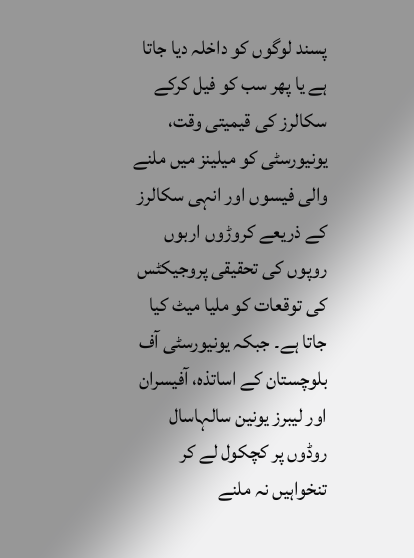پسند لوگوں کو داخلہ دیا جاتا ہے یا پھر سب کو فیل کرکے سکالرز کی قیمیتی وقت، یونیورسٹی کو میلینز میں ملنے والی فیسوں اور انہی سکالرز کے ذریعے کروڑوں اربوں روپوں کی تحقیقی پروجیکٹس کی توقعات کو ملیا میٹ کیا جاتا ہے۔ جبکہ یونیورسٹی آف بلوچستان کے اساتذہ، آفیسران اور لیبرز یونین سالہاسال روڈوں پر کچکول لے کر تنخواہیں نہ ملنے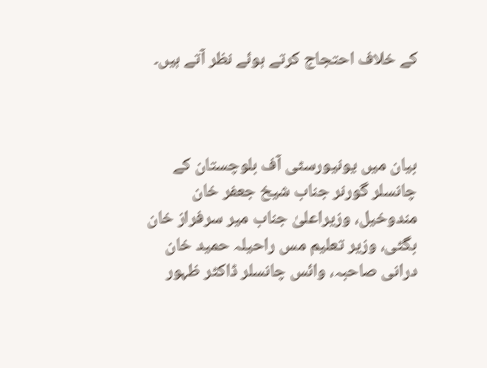کے خلاف احتجاج کرتے ہوئے نظر آتے ہیں۔



بیان میں یونیورسٹی آف بلوچستان کے چانسلر گورنر جناب شیخ جعفر خان مندوخیل، وزیراعلیٰ جناب میر سرفراز خان بگٹی، وزیر تعلیم مس راحیلہ حمید خان درانی صاحبہ، وائس چانسلر ڈاکٹر ظہور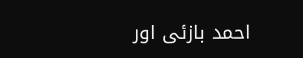احمد بازئی اور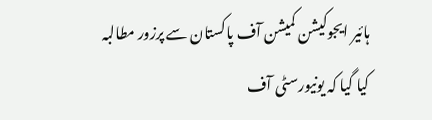ہائیر ایجوکیشن کمیشن آف پاکستان سے پرزور مطالبہ کیا گیا کہ یونیورسٹی آف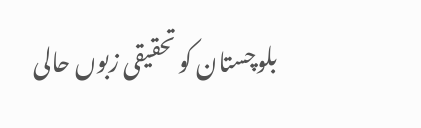بلوچستان کو تحقیقی زبوں حالی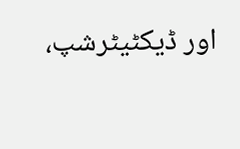اور ڈیکٹیٹرشپ،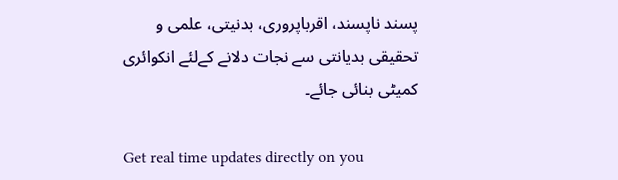پسند ناپسند، اقرباپروری، بدنیتی، علمی و تحقیقی بدیانتی سے نجات دلانے کےلئے انکوائری کمیٹی بنائی جائے۔

Get real time updates directly on you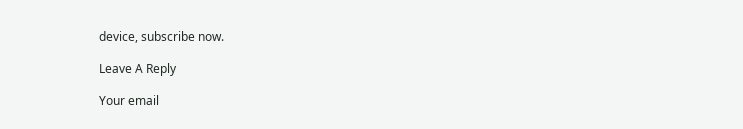device, subscribe now.

Leave A Reply

Your email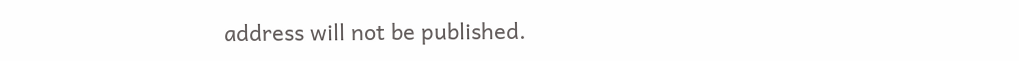address will not be published.